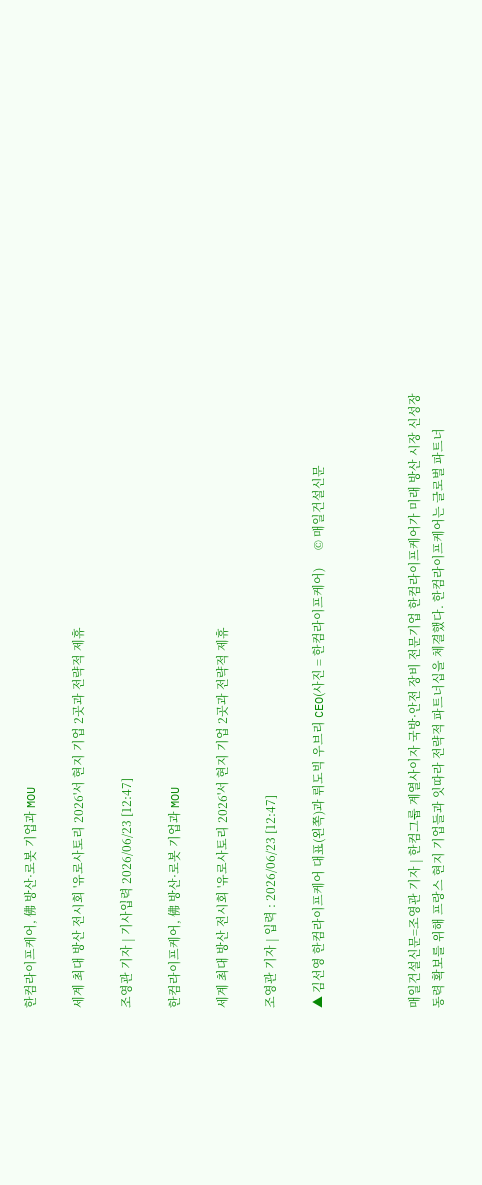한컴라이프케어, 佛 방산·로봇 기업과 MOU

세계 최대 방산 전시회 '유로사토리 2026'서 현지 기업 2곳과 전략적 제휴

조영관 기자 | 기사입력 2026/06/23 [12:47]

한컴라이프케어, 佛 방산·로봇 기업과 MOU

세계 최대 방산 전시회 '유로사토리 2026'서 현지 기업 2곳과 전략적 제휴

조영관 기자 | 입력 : 2026/06/23 [12:47]

▲ 김선영 한컴라이프케어 대표(왼쪽)과 뤼도빅 우브리 CEO(사진 = 한컴라이프케어)      © 매일건설신문



매일건설신문=조영관 기자 | 한컴그룹 계열사이자 국방·안전 장비 전문기업 한컴라이프케어가 미래 방산 시장 신성장동력 확보를 위해 프랑스 현지 기업들과 잇따라 전략적 파트너십을 체결했다. 한컴라이프케어는 글로벌 파트너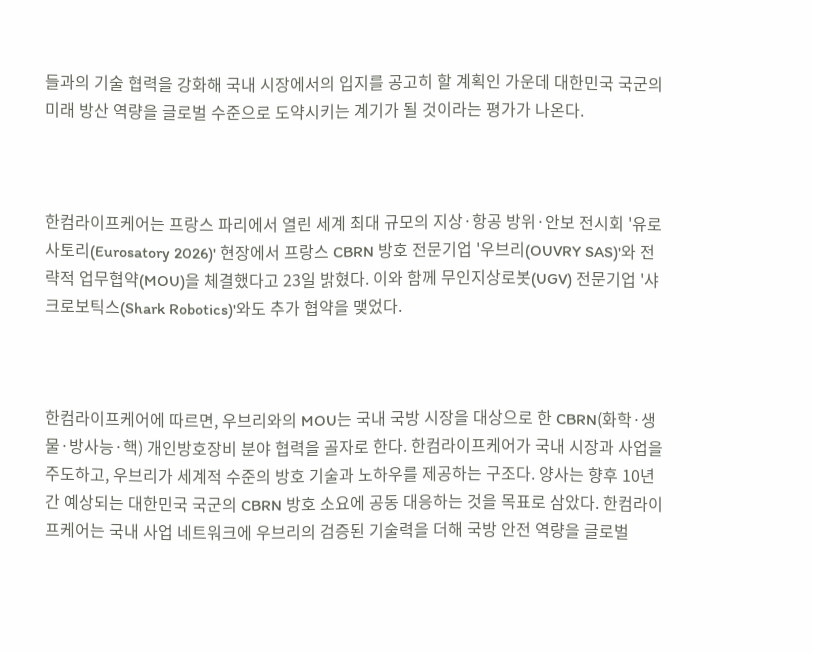들과의 기술 협력을 강화해 국내 시장에서의 입지를 공고히 할 계획인 가운데 대한민국 국군의 미래 방산 역량을 글로벌 수준으로 도약시키는 계기가 될 것이라는 평가가 나온다.



한컴라이프케어는 프랑스 파리에서 열린 세계 최대 규모의 지상·항공 방위·안보 전시회 '유로사토리(Eurosatory 2026)' 현장에서 프랑스 CBRN 방호 전문기업 '우브리(OUVRY SAS)'와 전략적 업무협약(MOU)을 체결했다고 23일 밝혔다. 이와 함께 무인지상로봇(UGV) 전문기업 '샤크로보틱스(Shark Robotics)'와도 추가 협약을 맺었다.



한컴라이프케어에 따르면, 우브리와의 MOU는 국내 국방 시장을 대상으로 한 CBRN(화학·생물·방사능·핵) 개인방호장비 분야 협력을 골자로 한다. 한컴라이프케어가 국내 시장과 사업을 주도하고, 우브리가 세계적 수준의 방호 기술과 노하우를 제공하는 구조다. 양사는 향후 10년간 예상되는 대한민국 국군의 CBRN 방호 소요에 공동 대응하는 것을 목표로 삼았다. 한컴라이프케어는 국내 사업 네트워크에 우브리의 검증된 기술력을 더해 국방 안전 역량을 글로벌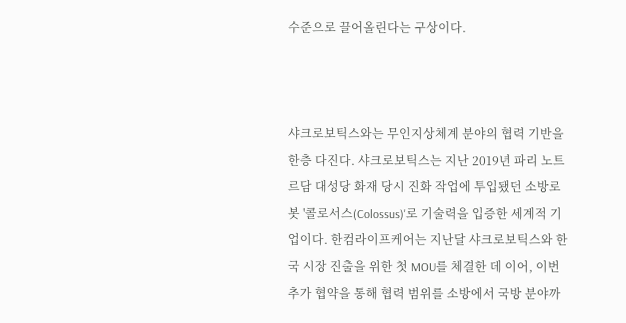수준으로 끌어올린다는 구상이다.



샤크로보틱스와는 무인지상체계 분야의 협력 기반을 한층 다진다. 샤크로보틱스는 지난 2019년 파리 노트르담 대성당 화재 당시 진화 작업에 투입됐던 소방로봇 '콜로서스(Colossus)'로 기술력을 입증한 세계적 기업이다. 한컴라이프케어는 지난달 샤크로보틱스와 한국 시장 진출을 위한 첫 MOU를 체결한 데 이어, 이번 추가 협약을 통해 협력 범위를 소방에서 국방 분야까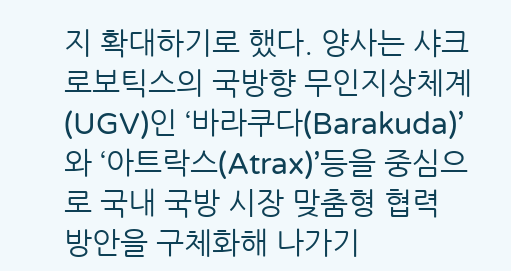지 확대하기로 했다. 양사는 샤크로보틱스의 국방향 무인지상체계(UGV)인 ‘바라쿠다(Barakuda)’와 ‘아트락스(Atrax)’등을 중심으로 국내 국방 시장 맞춤형 협력 방안을 구체화해 나가기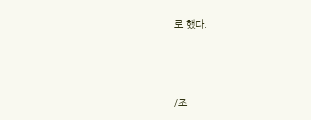로 했다.





/조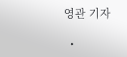영관 기자

  •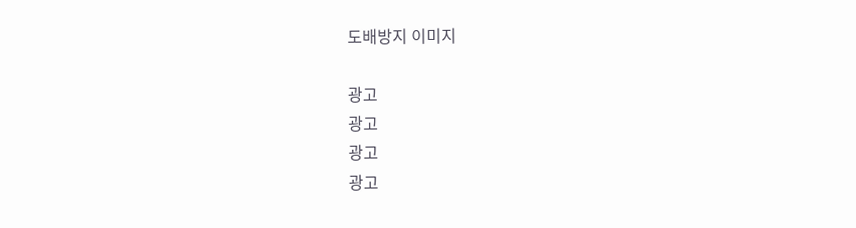도배방지 이미지

광고
광고
광고
광고